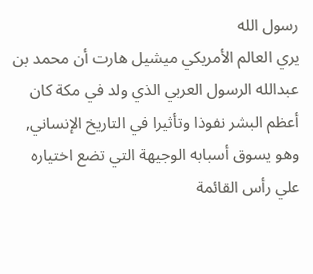رسول الله
يري العالم الأمريكي ميشيل هارت أن محمد بن عبدالله الرسول العربي الذي ولد في مكة كان أعظم البشر نفوذا وتأثيرا في التاريخ الإنساني, وهو يسوق أسبابه الوجيهة التي تضع اختياره علي رأس القائمة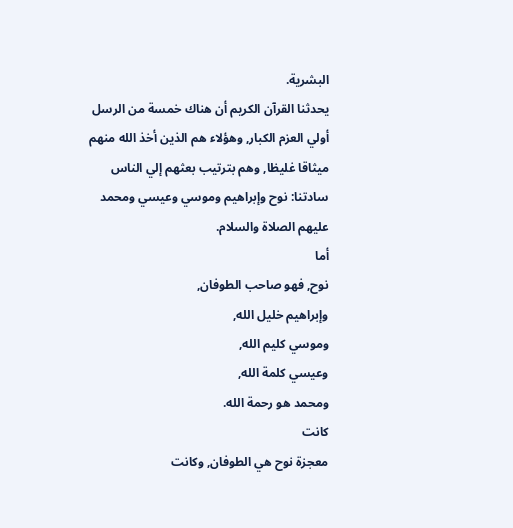البشرية.
يحدثنا القرآن الكريم أن هناك خمسة من الرسل أولي العزم الكبار, وهؤلاء هم الذين أخذ الله منهم ميثاقا غليظا, وهم بترتيب بعثهم إلي الناس سادتنا: نوح وإبراهيم وموسي وعيسي ومحمد عليهم الصلاة والسلام.
أما
نوح, فهو صاحب الطوفان,
وإبراهيم خليل الله,
وموسي كليم الله,
وعيسي كلمة الله,
ومحمد هو رحمة الله.
كانت
معجزة نوح هي الطوفان, وكانت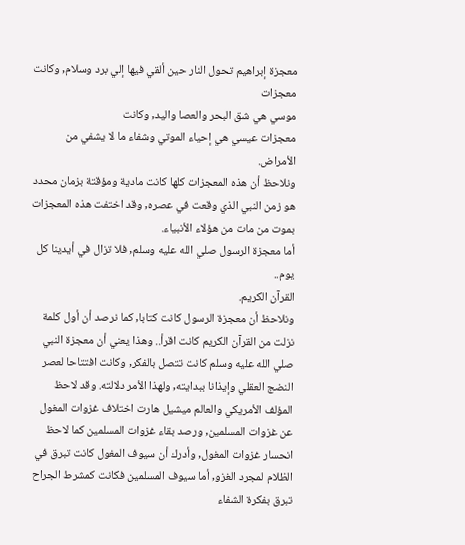معجزة إبراهيم تحول النار حين ألقي فيها إلي برد وسلام, وكانت معجزات
موسي هي شق البحر والعصا واليد, وكانت
معجزات عيسي هي إحياء الموتي وشفاء ما لا يشفي من الأمراض.
ونلاحظ أن هذه المعجزات كلها كانت مادية ومؤقتة بزمان محدد هو زمن النبي الذي وقعت في عصره, وقد اختفت هذه المعجزات بموت من مات من هؤلاء الأنبياء.
أما معجزة الرسول صلي الله عليه وسلم, فلا تزال في أيدينا كل يوم..
القرآن الكريم.
ونلاحظ أن معجزة الرسول كانت كتابا, كما نرصد أن أول كلمة نزلت من القرآن الكريم كانت اقرأ.. وهذا يعني أن معجزة النبي صلي الله عليه وسلم كانت تتصل بالفكر, وكانت افتتاحا لعصر النضج العقلي وإيذانا ببدايته, ولهذا الأمر دلالته. وقد لاحظ المؤلف الأمريكي والعالم ميشيل هارت اختلاف غزوات المغول عن غزوات المسلمين, ورصد بقاء غزوات المسلمين كما لاحظ انحسار غزوات المغول, وأدرك أن سيوف المغول كانت تبرق في الظلام لمجرد الغزو, أما سيوف المسلمين فكانت كمشرط الجراح تبرق بفكرة الشفاء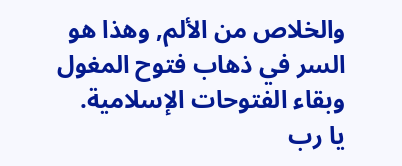والخلاص من الألم, وهذا هو السر في ذهاب فتوح المغول وبقاء الفتوحات الإسلامية.
يا رب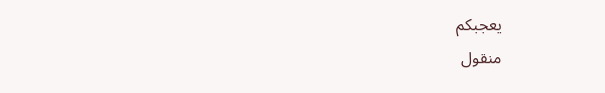يعجبكم
منقول